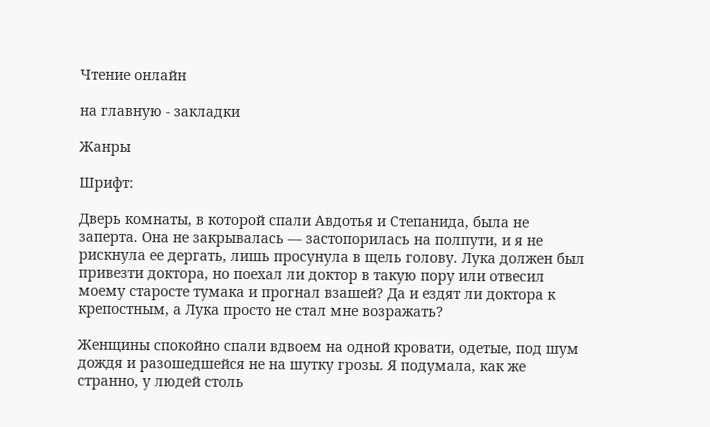Чтение онлайн

на главную - закладки

Жанры

Шрифт:

Дверь комнаты, в которой спали Авдотья и Степанида, была не заперта. Она не закрывалась — застопорилась на полпути, и я не рискнула ее дергать, лишь просунула в щель голову. Лука должен был привезти доктора, но поехал ли доктор в такую пору или отвесил моему старосте тумака и прогнал взашей? Да и ездят ли доктора к крепостным, а Лука просто не стал мне возражать?

Женщины спокойно спали вдвоем на одной кровати, одетые, под шум дождя и разошедшейся не на шутку грозы. Я подумала, как же странно, у людей столь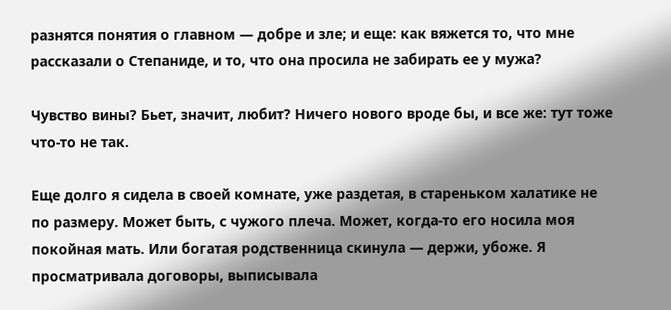разнятся понятия о главном — добре и зле; и еще: как вяжется то, что мне рассказали о Степаниде, и то, что она просила не забирать ее у мужа?

Чувство вины? Бьет, значит, любит? Ничего нового вроде бы, и все же: тут тоже что-то не так.

Еще долго я сидела в своей комнате, уже раздетая, в стареньком халатике не по размеру. Может быть, с чужого плеча. Может, когда-то его носила моя покойная мать. Или богатая родственница скинула — держи, убоже. Я просматривала договоры, выписывала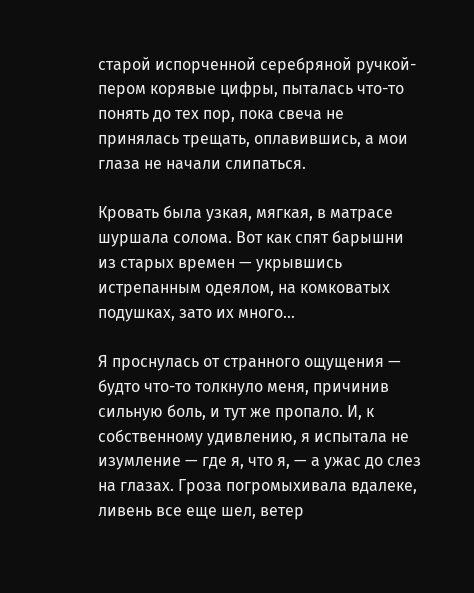старой испорченной серебряной ручкой-пером корявые цифры, пыталась что-то понять до тех пор, пока свеча не принялась трещать, оплавившись, а мои глаза не начали слипаться.

Кровать была узкая, мягкая, в матрасе шуршала солома. Вот как спят барышни из старых времен — укрывшись истрепанным одеялом, на комковатых подушках, зато их много...

Я проснулась от странного ощущения — будто что-то толкнуло меня, причинив сильную боль, и тут же пропало. И, к собственному удивлению, я испытала не изумление — где я, что я, — а ужас до слез на глазах. Гроза погромыхивала вдалеке, ливень все еще шел, ветер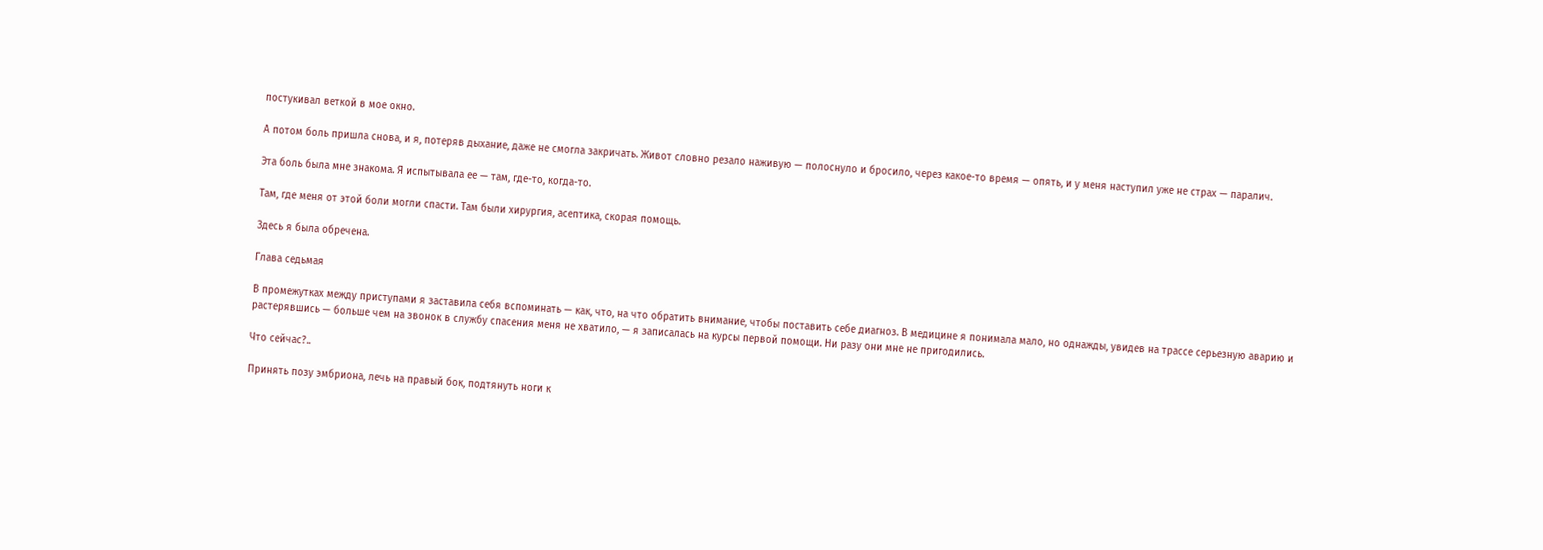постукивал веткой в мое окно.

А потом боль пришла снова, и я, потеряв дыхание, даже не смогла закричать. Живот словно резало наживую — полоснуло и бросило, через какое-то время — опять, и у меня наступил уже не страх — паралич.

Эта боль была мне знакома. Я испытывала ее — там, где-то, когда-то.

Там, где меня от этой боли могли спасти. Там были хирургия, асептика, скорая помощь.

Здесь я была обречена.

Глава седьмая

В промежутках между приступами я заставила себя вспоминать — как, что, на что обратить внимание, чтобы поставить себе диагноз. В медицине я понимала мало, но однажды, увидев на трассе серьезную аварию и растерявшись — больше чем на звонок в службу спасения меня не хватило, — я записалась на курсы первой помощи. Ни разу они мне не пригодились.

Что сейчас?..

Принять позу эмбриона, лечь на правый бок, подтянуть ноги к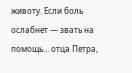животу. Если боль ослабнет — звать на помощь… отца Петра,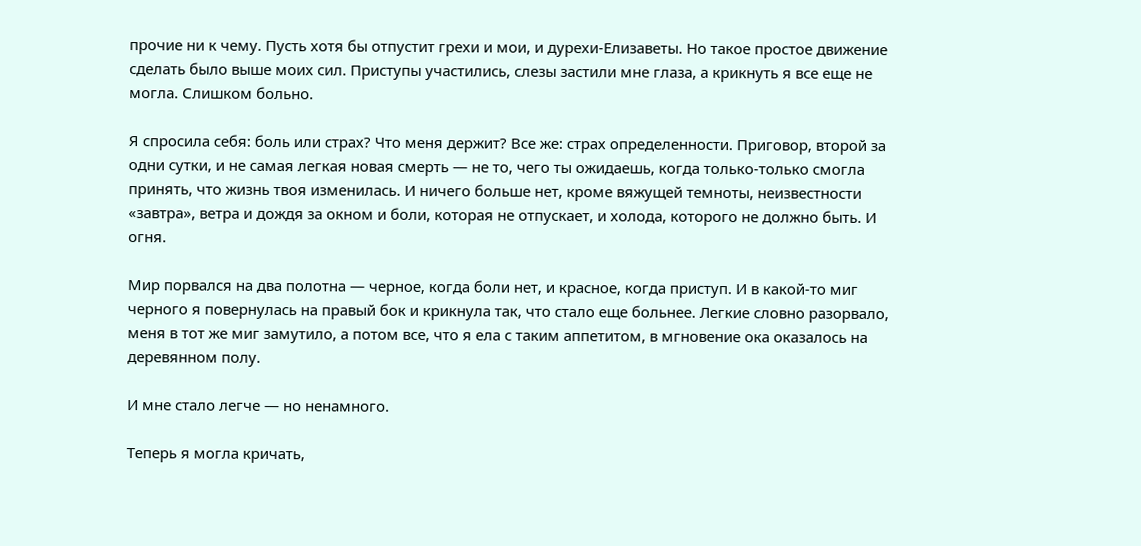прочие ни к чему. Пусть хотя бы отпустит грехи и мои, и дурехи-Елизаветы. Но такое простое движение сделать было выше моих сил. Приступы участились, слезы застили мне глаза, а крикнуть я все еще не могла. Слишком больно.

Я спросила себя: боль или страх? Что меня держит? Все же: страх определенности. Приговор, второй за одни сутки, и не самая легкая новая смерть — не то, чего ты ожидаешь, когда только-только смогла принять, что жизнь твоя изменилась. И ничего больше нет, кроме вяжущей темноты, неизвестности «завтра», ветра и дождя за окном и боли, которая не отпускает, и холода, которого не должно быть. И огня.

Мир порвался на два полотна — черное, когда боли нет, и красное, когда приступ. И в какой-то миг черного я повернулась на правый бок и крикнула так, что стало еще больнее. Легкие словно разорвало, меня в тот же миг замутило, а потом все, что я ела с таким аппетитом, в мгновение ока оказалось на деревянном полу.

И мне стало легче — но ненамного.

Теперь я могла кричать,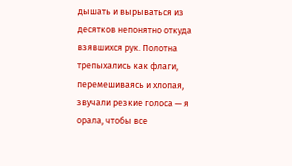дышать и вырываться из десятков непонятно откуда взявшихся рук. Полотна трепыхались как флаги, перемешиваясь и хлопая, звучали резкие голоса — я орала, чтобы все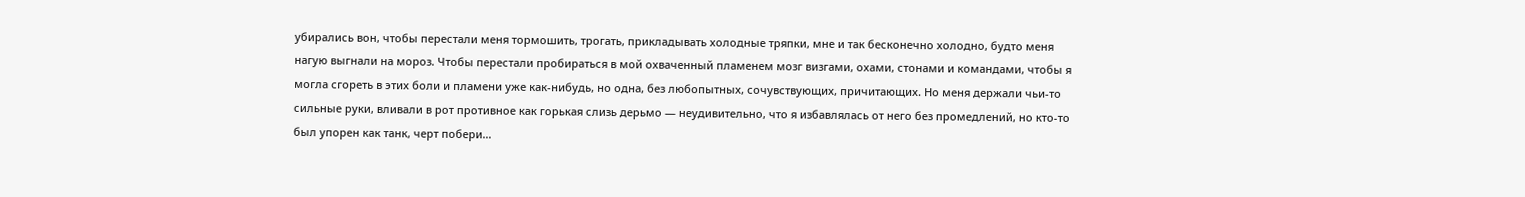убирались вон, чтобы перестали меня тормошить, трогать, прикладывать холодные тряпки, мне и так бесконечно холодно, будто меня нагую выгнали на мороз. Чтобы перестали пробираться в мой охваченный пламенем мозг визгами, охами, стонами и командами, чтобы я могла сгореть в этих боли и пламени уже как-нибудь, но одна, без любопытных, сочувствующих, причитающих. Но меня держали чьи-то сильные руки, вливали в рот противное как горькая слизь дерьмо — неудивительно, что я избавлялась от него без промедлений, но кто-то был упорен как танк, черт побери…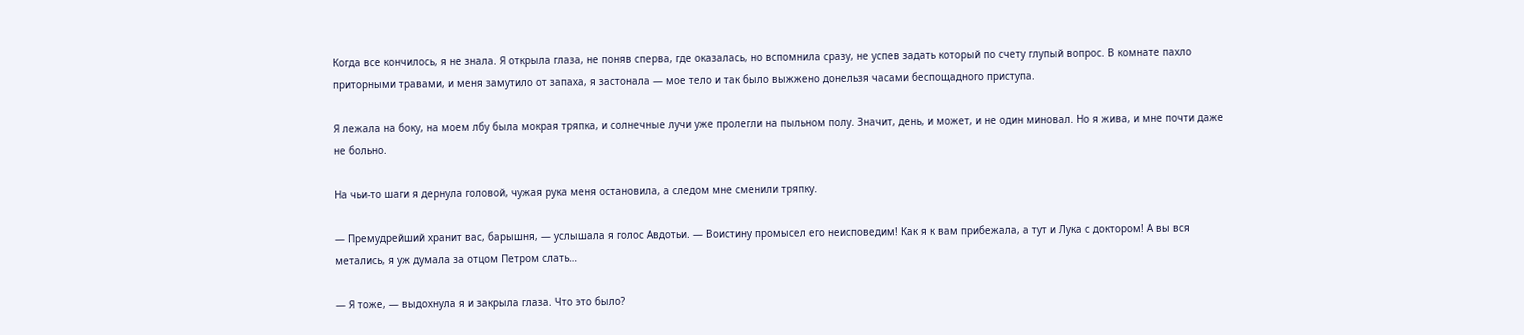Когда все кончилось, я не знала. Я открыла глаза, не поняв сперва, где оказалась, но вспомнила сразу, не успев задать который по счету глупый вопрос. В комнате пахло приторными травами, и меня замутило от запаха, я застонала — мое тело и так было выжжено донельзя часами беспощадного приступа.

Я лежала на боку, на моем лбу была мокрая тряпка, и солнечные лучи уже пролегли на пыльном полу. Значит, день, и может, и не один миновал. Но я жива, и мне почти даже не больно.

На чьи-то шаги я дернула головой, чужая рука меня остановила, а следом мне сменили тряпку.

— Премудрейший хранит вас, барышня, — услышала я голос Авдотьи. — Воистину промысел его неисповедим! Как я к вам прибежала, а тут и Лука с доктором! А вы вся метались, я уж думала за отцом Петром слать…

— Я тоже, — выдохнула я и закрыла глаза. Что это было?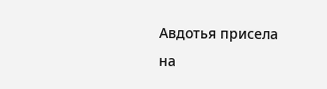Авдотья присела на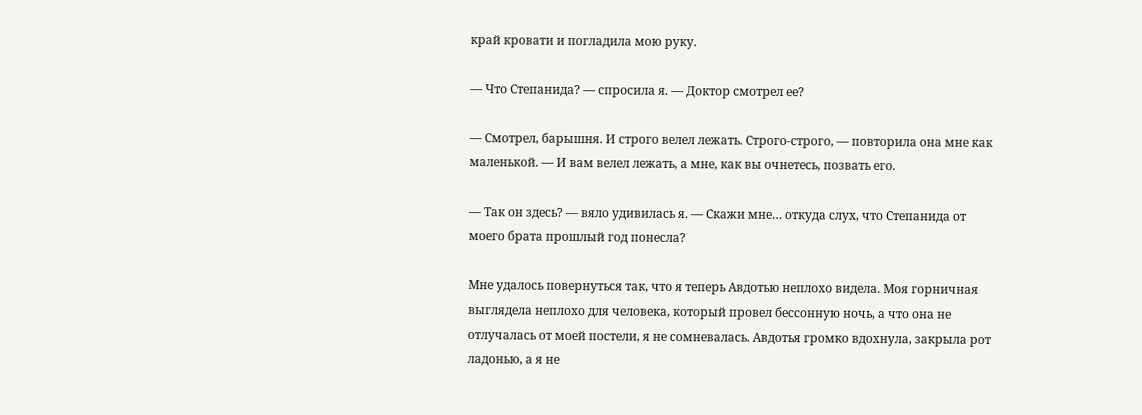край кровати и погладила мою руку.

— Что Степанида? — спросила я. — Доктор смотрел ее?

— Смотрел, барышня. И строго велел лежать. Строго-строго, — повторила она мне как маленькой. — И вам велел лежать, а мне, как вы очнетесь, позвать его.

— Так он здесь? — вяло удивилась я. — Скажи мне… откуда слух, что Степанида от моего брата прошлый год понесла?

Мне удалось повернуться так, что я теперь Авдотью неплохо видела. Моя горничная выглядела неплохо для человека, который провел бессонную ночь, а что она не отлучалась от моей постели, я не сомневалась. Авдотья громко вдохнула, закрыла рот ладонью, а я не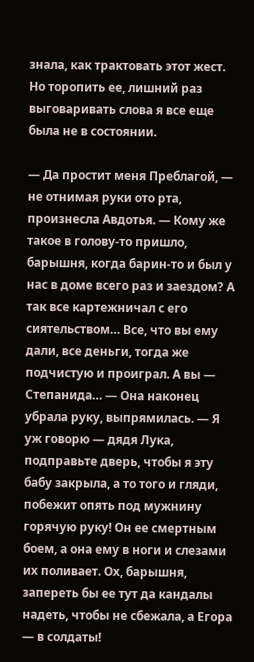знала, как трактовать этот жест. Но торопить ее, лишний раз выговаривать слова я все еще была не в состоянии.

— Да простит меня Преблагой, — не отнимая руки ото рта, произнесла Авдотья. — Кому же такое в голову-то пришло, барышня, когда барин-то и был у нас в доме всего раз и заездом? А так все картежничал с его сиятельством… Все, что вы ему дали, все деньги, тогда же подчистую и проиграл. А вы — Степанида… — Она наконец убрала руку, выпрямилась. — Я уж говорю — дядя Лука, подправьте дверь, чтобы я эту бабу закрыла, а то того и гляди, побежит опять под мужнину горячую руку! Он ее смертным боем, а она ему в ноги и слезами их поливает. Ох, барышня, запереть бы ее тут да кандалы надеть, чтобы не сбежала, а Егора — в солдаты!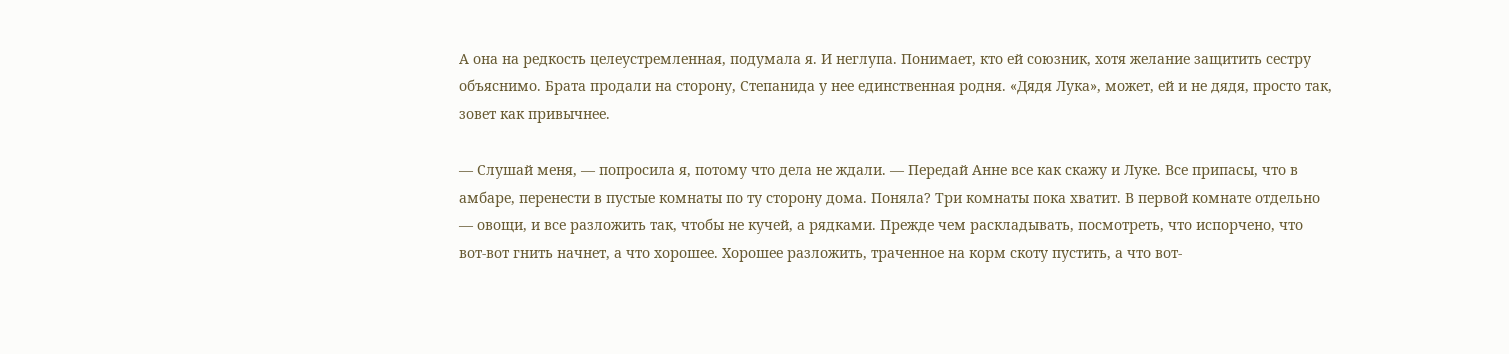А она на редкость целеустремленная, подумала я. И неглупа. Понимает, кто ей союзник, хотя желание защитить сестру объяснимо. Брата продали на сторону, Степанида у нее единственная родня. «Дядя Лука», может, ей и не дядя, просто так, зовет как привычнее.

— Слушай меня, — попросила я, потому что дела не ждали. — Передай Анне все как скажу и Луке. Все припасы, что в амбаре, перенести в пустые комнаты по ту сторону дома. Поняла? Три комнаты пока хватит. В первой комнате отдельно — овощи, и все разложить так, чтобы не кучей, а рядками. Прежде чем раскладывать, посмотреть, что испорчено, что вот-вот гнить начнет, а что хорошее. Хорошее разложить, траченное на корм скоту пустить, а что вот-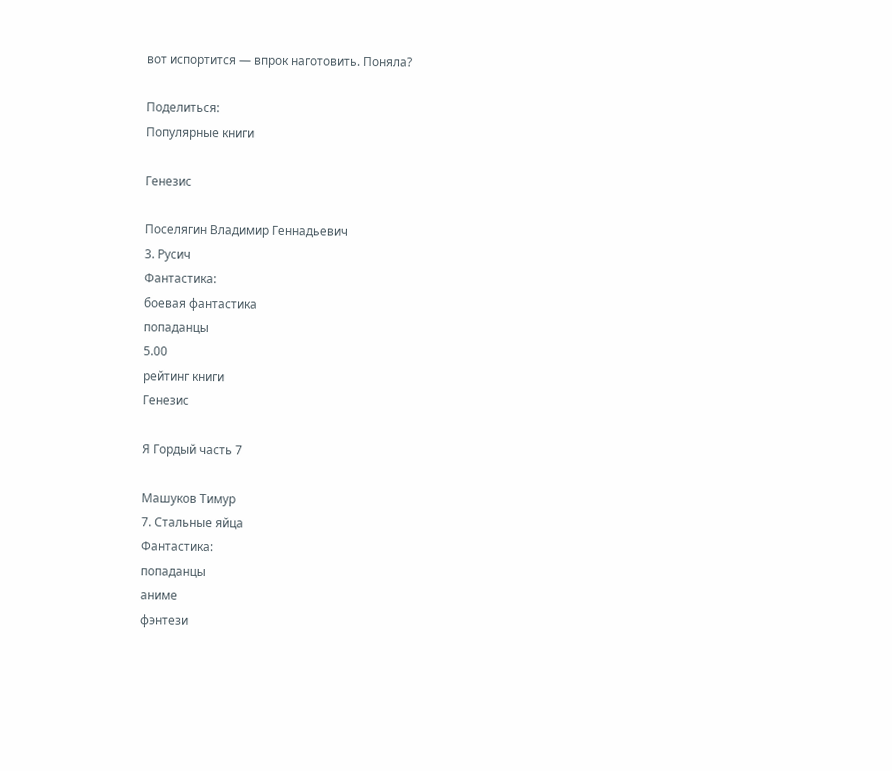вот испортится — впрок наготовить. Поняла?

Поделиться:
Популярные книги

Генезис

Поселягин Владимир Геннадьевич
3. Русич
Фантастика:
боевая фантастика
попаданцы
5.00
рейтинг книги
Генезис

Я Гордый часть 7

Машуков Тимур
7. Стальные яйца
Фантастика:
попаданцы
аниме
фэнтези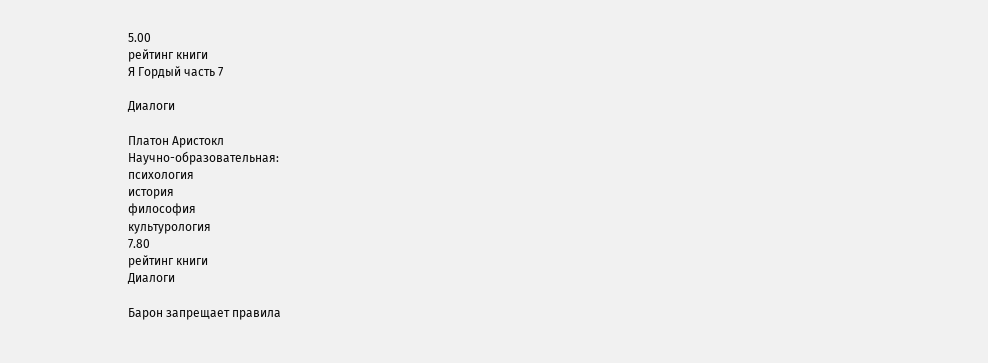5.00
рейтинг книги
Я Гордый часть 7

Диалоги

Платон Аристокл
Научно-образовательная:
психология
история
философия
культурология
7.80
рейтинг книги
Диалоги

Барон запрещает правила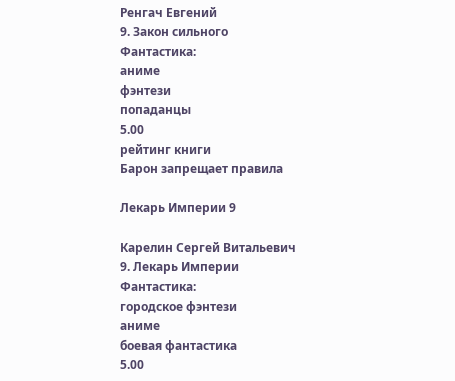Ренгач Евгений
9. Закон сильного
Фантастика:
аниме
фэнтези
попаданцы
5.00
рейтинг книги
Барон запрещает правила

Лекарь Империи 9

Карелин Сергей Витальевич
9. Лекарь Империи
Фантастика:
городское фэнтези
аниме
боевая фантастика
5.00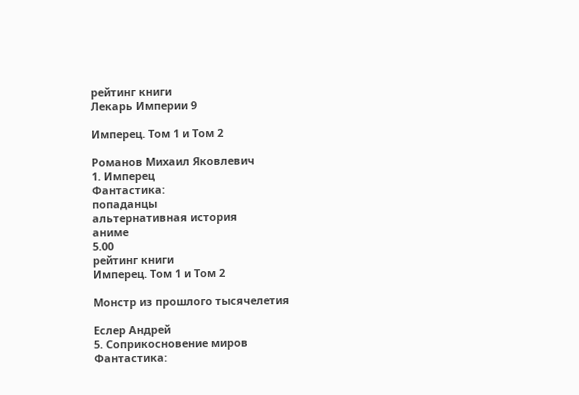рейтинг книги
Лекарь Империи 9

Имперец. Том 1 и Том 2

Романов Михаил Яковлевич
1. Имперец
Фантастика:
попаданцы
альтернативная история
аниме
5.00
рейтинг книги
Имперец. Том 1 и Том 2

Монстр из прошлого тысячелетия

Еслер Андрей
5. Соприкосновение миров
Фантастика: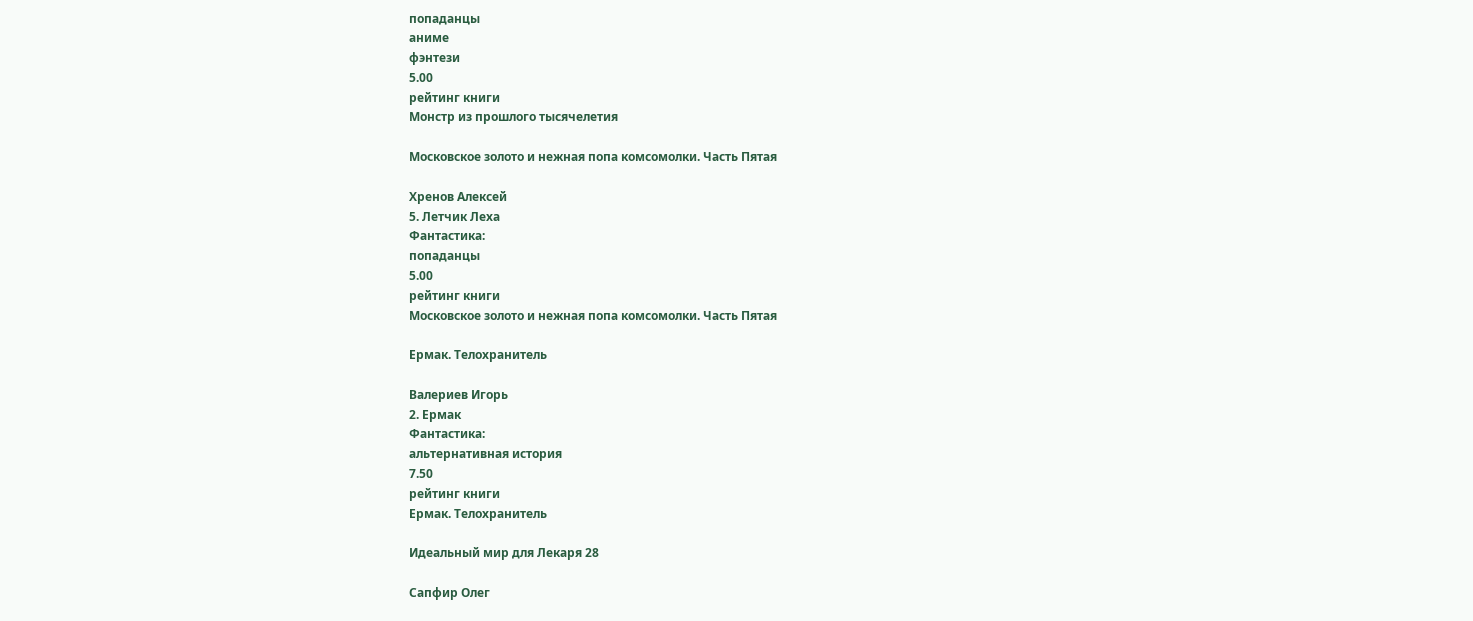попаданцы
аниме
фэнтези
5.00
рейтинг книги
Монстр из прошлого тысячелетия

Московское золото и нежная попа комсомолки. Часть Пятая

Хренов Алексей
5. Летчик Леха
Фантастика:
попаданцы
5.00
рейтинг книги
Московское золото и нежная попа комсомолки. Часть Пятая

Ермак. Телохранитель

Валериев Игорь
2. Ермак
Фантастика:
альтернативная история
7.50
рейтинг книги
Ермак. Телохранитель

Идеальный мир для Лекаря 28

Сапфир Олег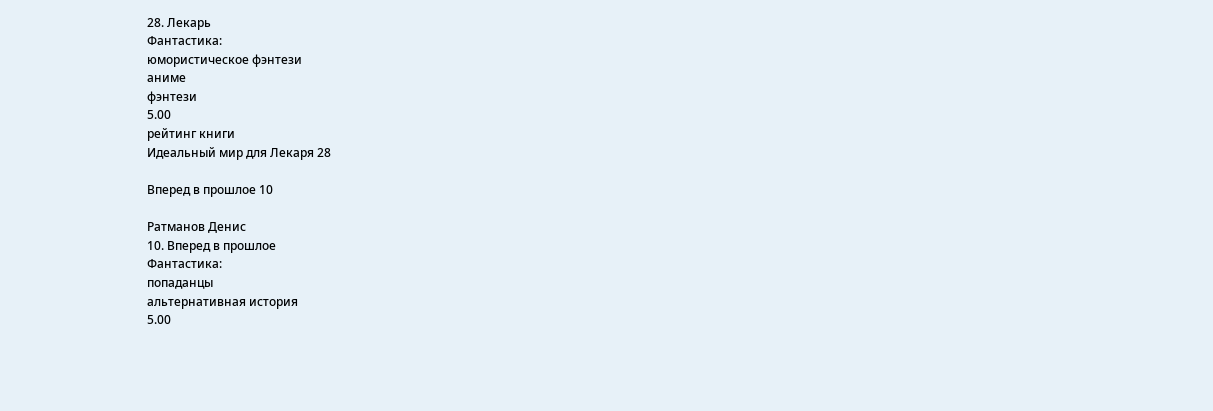28. Лекарь
Фантастика:
юмористическое фэнтези
аниме
фэнтези
5.00
рейтинг книги
Идеальный мир для Лекаря 28

Вперед в прошлое 10

Ратманов Денис
10. Вперед в прошлое
Фантастика:
попаданцы
альтернативная история
5.00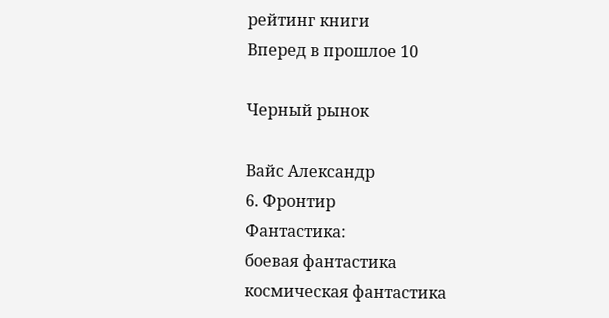рейтинг книги
Вперед в прошлое 10

Черный рынок

Вайс Александр
6. Фронтир
Фантастика:
боевая фантастика
космическая фантастика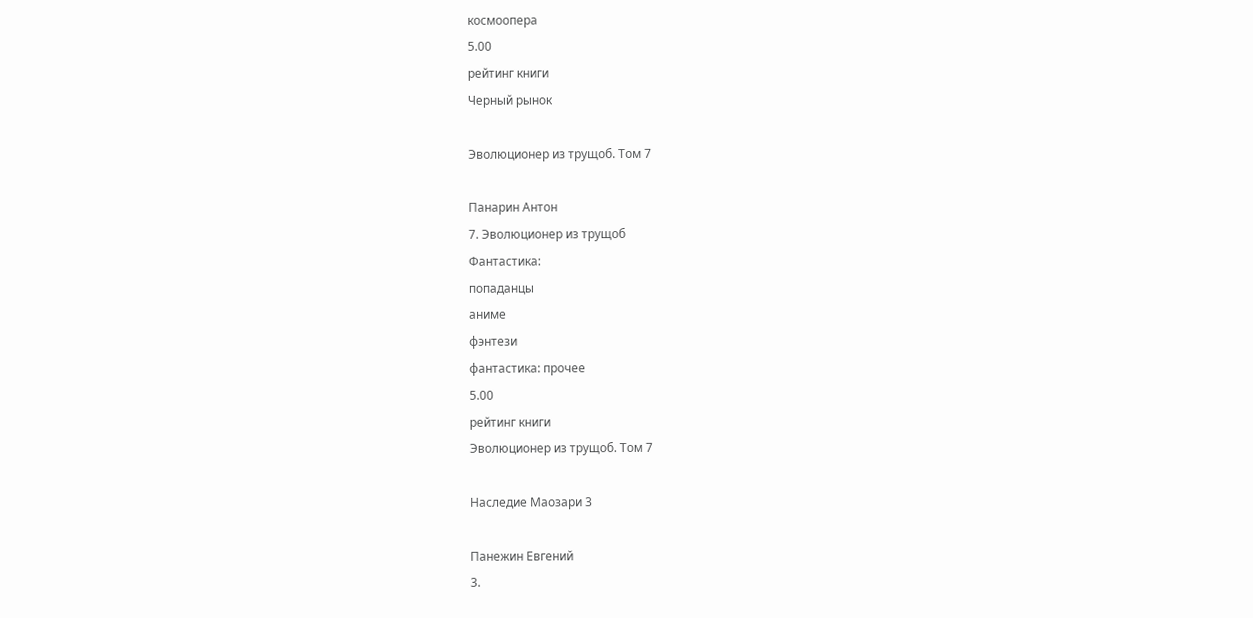космоопера
5.00
рейтинг книги
Черный рынок

Эволюционер из трущоб. Том 7

Панарин Антон
7. Эволюционер из трущоб
Фантастика:
попаданцы
аниме
фэнтези
фантастика: прочее
5.00
рейтинг книги
Эволюционер из трущоб. Том 7

Наследие Маозари 3

Панежин Евгений
3.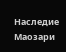Наследие Маозари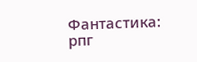Фантастика:
рпг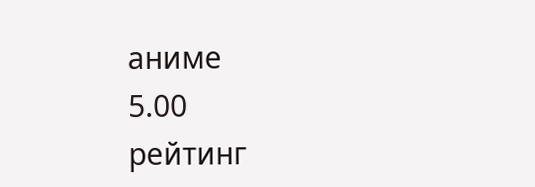аниме
5.00
рейтинг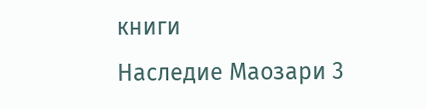книги
Наследие Маозари 3